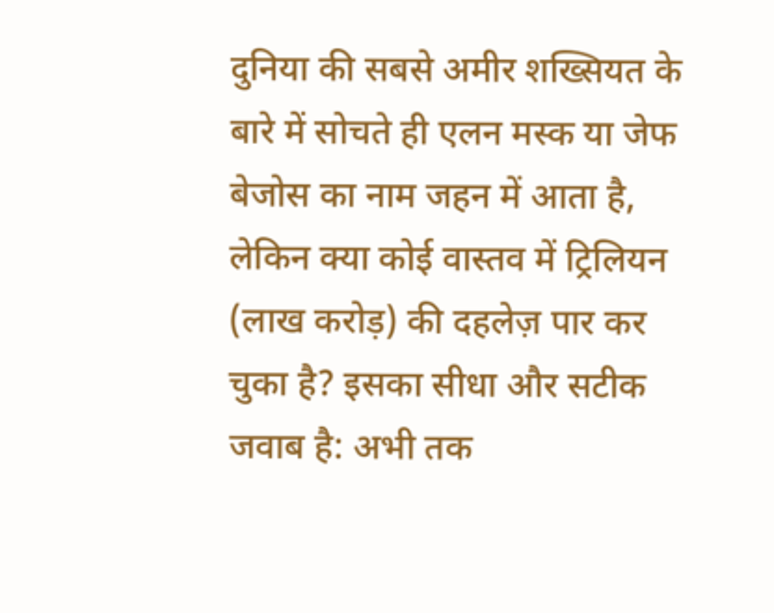दुनिया की सबसे अमीर शख्सियत के बारे में सोचते ही एलन मस्क या जेफ बेजोस का नाम जहन में आता है, लेकिन क्या कोई वास्तव में ट्रिलियन (लाख करोड़) की दहलेज़ पार कर चुका है? इसका सीधा और सटीक जवाब है: अभी तक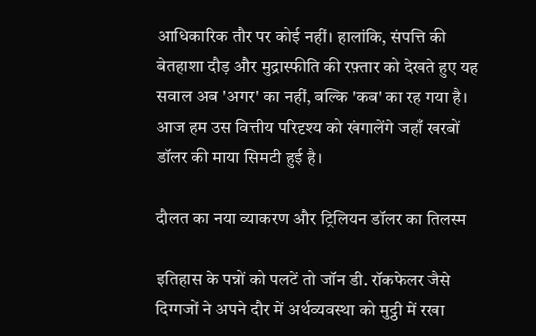आधिकारिक तौर पर कोई नहीं। हालांकि, संपत्ति की बेतहाशा दौड़ और मुद्रास्फीति की रफ़्तार को देखते हुए यह सवाल अब 'अगर' का नहीं, बल्कि 'कब' का रह गया है। आज हम उस वित्तीय परिदृश्य को खंगालेंगे जहाँ खरबों डॉलर की माया सिमटी हुई है।

दौलत का नया व्याकरण और ट्रिलियन डॉलर का तिलस्म

इतिहास के पन्नों को पलटें तो जॉन डी. रॉकफेलर जैसे दिग्गजों ने अपने दौर में अर्थव्यवस्था को मुट्ठी में रखा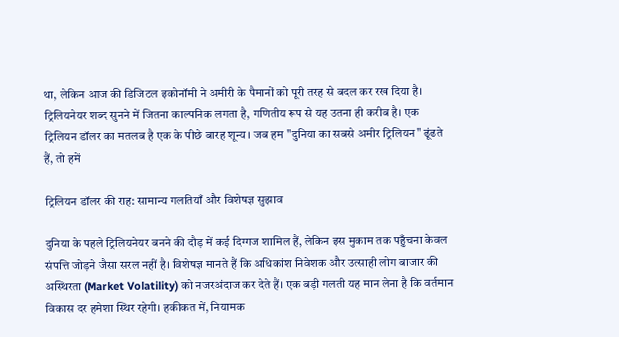था, लेकिन आज की डिजिटल इकोनॉमी ने अमीरी के पैमानों को पूरी तरह से बदल कर रख दिया है। ट्रिलियनेयर शब्द सुनने में जितना काल्पनिक लगता है, गणितीय रूप से यह उतना ही करीब है। एक ट्रिलियन डॉलर का मतलब है एक के पीछे बारह शून्य। जब हम "दुनिया का सबसे अमीर ट्रिलियन" ढूंढते हैं, तो हमें

ट्रिलियन डॉलर की राह: सामान्य गलतियाँ और विशेषज्ञ सुझाव

दुनिया के पहले ट्रिलियनेयर बनने की दौड़ में कई दिग्गज शामिल हैं, लेकिन इस मुकाम तक पहुँचना केवल संपत्ति जोड़ने जैसा सरल नहीं है। विशेषज्ञ मानते हैं कि अधिकांश निवेशक और उत्साही लोग बाजार की अस्थिरता (Market Volatility) को नजरअंदाज कर देते हैं। एक बड़ी गलती यह मान लेना है कि वर्तमान विकास दर हमेशा स्थिर रहेगी। हकीकत में, नियामक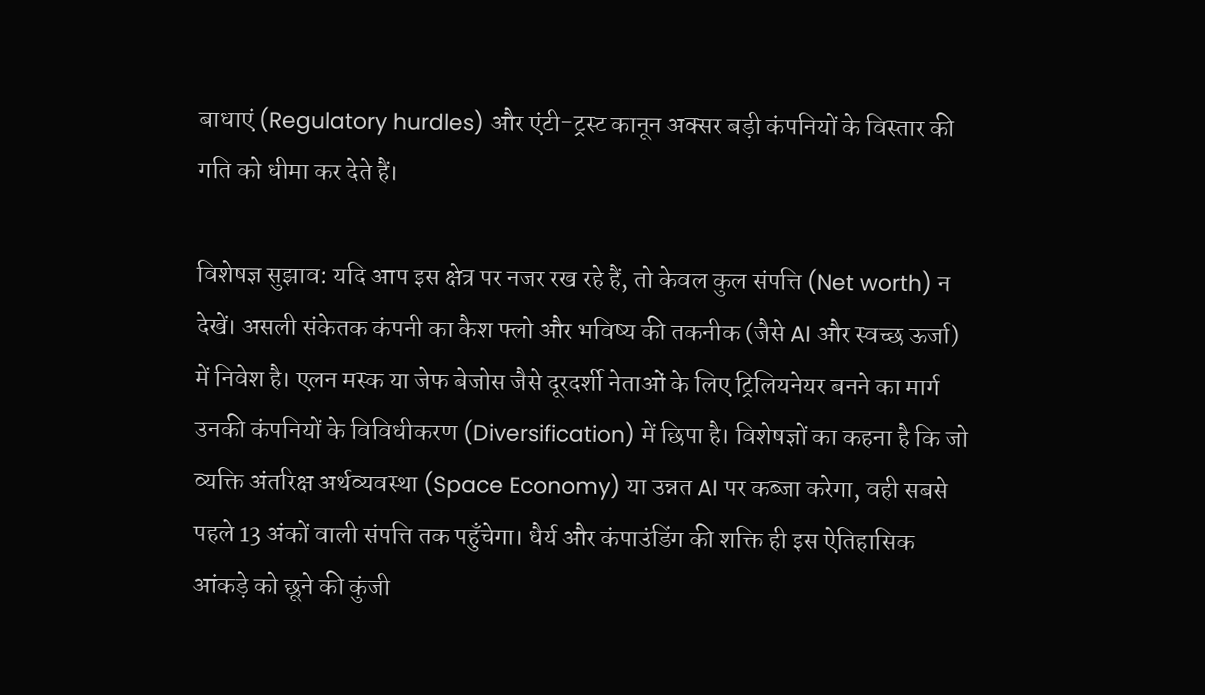बाधाएं (Regulatory hurdles) और एंटी-ट्रस्ट कानून अक्सर बड़ी कंपनियों के विस्तार की गति को धीमा कर देते हैं।

विशेषज्ञ सुझाव: यदि आप इस क्षेत्र पर नजर रख रहे हैं, तो केवल कुल संपत्ति (Net worth) न देखें। असली संकेतक कंपनी का कैश फ्लो और भविष्य की तकनीक (जैसे AI और स्वच्छ ऊर्जा) में निवेश है। एलन मस्क या जेफ बेजोस जैसे दूरदर्शी नेताओं के लिए ट्रिलियनेयर बनने का मार्ग उनकी कंपनियों के विविधीकरण (Diversification) में छिपा है। विशेषज्ञों का कहना है कि जो व्यक्ति अंतरिक्ष अर्थव्यवस्था (Space Economy) या उन्नत AI पर कब्जा करेगा, वही सबसे पहले 13 अंकों वाली संपत्ति तक पहुँचेगा। धैर्य और कंपाउंडिंग की शक्ति ही इस ऐतिहासिक आंकड़े को छूने की कुंजी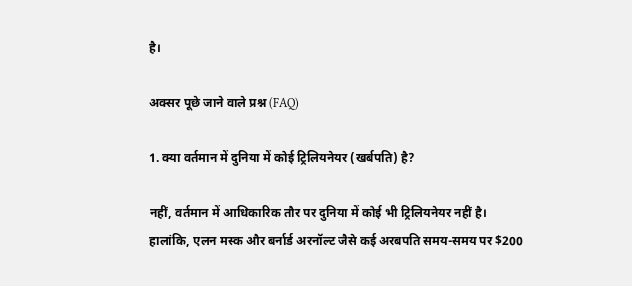है।

अक्सर पूछे जाने वाले प्रश्न (FAQ)

1. क्या वर्तमान में दुनिया में कोई ट्रिलियनेयर (खर्बपति) है?

नहीं, वर्तमान में आधिकारिक तौर पर दुनिया में कोई भी ट्रिलियनेयर नहीं है। हालांकि, एलन मस्क और बर्नार्ड अरनॉल्ट जैसे कई अरबपति समय-समय पर $200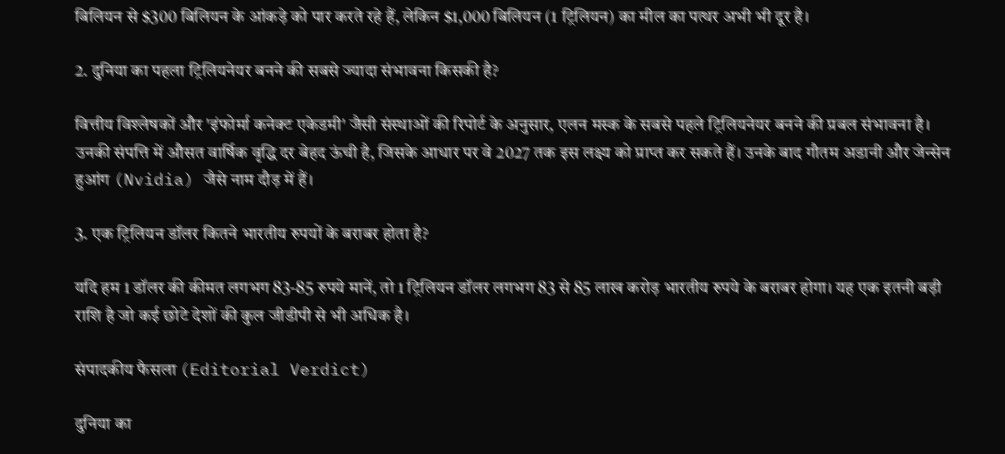बिलियन से $300 बिलियन के आंकड़े को पार करते रहे हैं, लेकिन $1,000 बिलियन (1 ट्रिलियन) का मील का पत्थर अभी भी दूर है।

2. दुनिया का पहला ट्रिलियनेयर बनने की सबसे ज्यादा संभावना किसकी है?

वित्तीय विश्लेषकों और 'इंफोर्मा कनेक्ट एकेडमी' जैसी संस्थाओं की रिपोर्ट के अनुसार, एलन मस्क के सबसे पहले ट्रिलियनेयर बनने की प्रबल संभावना है। उनकी संपत्ति में औसत वार्षिक वृद्धि दर बेहद ऊंची है, जिसके आधार पर वे 2027 तक इस लक्ष्य को प्राप्त कर सकते हैं। उनके बाद गौतम अडानी और जेन्सेन हुआंग (Nvidia) जैसे नाम दौड़ में हैं।

3. एक ट्रिलियन डॉलर कितने भारतीय रुपयों के बराबर होता है?

यदि हम 1 डॉलर की कीमत लगभग 83-85 रुपये मानें, तो 1 ट्रिलियन डॉलर लगभग 83 से 85 लाख करोड़ भारतीय रुपये के बराबर होगा। यह एक इतनी बड़ी राशि है जो कई छोटे देशों की कुल जीडीपी से भी अधिक है।

संपादकीय फैसला (Editorial Verdict)

दुनिया का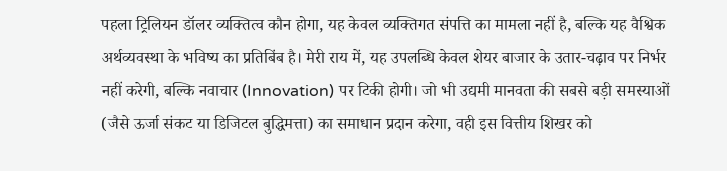पहला ट्रिलियन डॉलर व्यक्तित्व कौन होगा, यह केवल व्यक्तिगत संपत्ति का मामला नहीं है, बल्कि यह वैश्विक अर्थव्यवस्था के भविष्य का प्रतिबिंब है। मेरी राय में, यह उपलब्धि केवल शेयर बाजार के उतार-चढ़ाव पर निर्भर नहीं करेगी, बल्कि नवाचार (Innovation) पर टिकी होगी। जो भी उद्यमी मानवता की सबसे बड़ी समस्याओं (जैसे ऊर्जा संकट या डिजिटल बुद्धिमत्ता) का समाधान प्रदान करेगा, वही इस वित्तीय शिखर को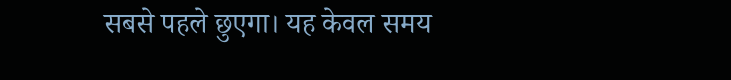सबसे पहले छुएगा। यह केवल समय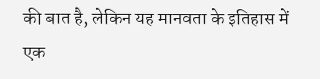की बात है, लेकिन यह मानवता के इतिहास में एक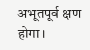अभूतपूर्व क्षण होगा।